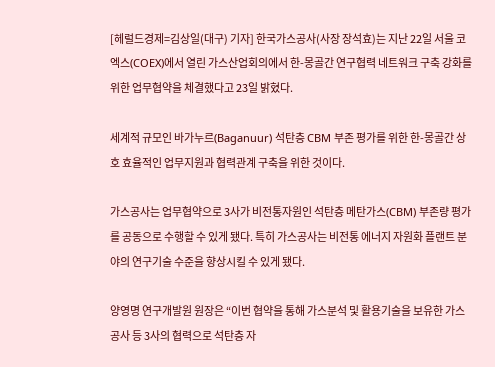[헤럴드경제=김상일(대구) 기자] 한국가스공사(사장 장석효)는 지난 22일 서울 코엑스(COEX)에서 열린 가스산업회의에서 한-몽골간 연구협력 네트워크 구축 강화를 위한 업무협약을 체결했다고 23일 밝혔다.

세계적 규모인 바가누르(Baganuur) 석탄층 CBM 부존 평가를 위한 한-몽골간 상호 효율적인 업무지원과 협력관계 구축을 위한 것이다.

가스공사는 업무협약으로 3사가 비전통자원인 석탄층 메탄가스(CBM) 부존량 평가를 공동으로 수행할 수 있게 됐다. 특히 가스공사는 비전통 에너지 자원화 플랜트 분야의 연구기술 수준을 향상시킬 수 있게 됐다.

양영명 연구개발원 원장은 “이번 협약을 통해 가스분석 및 활용기술을 보유한 가스공사 등 3사의 협력으로 석탄층 자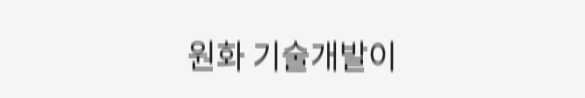원화 기술개발이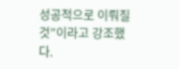성공적으로 이뤄질 것”이라고 강조했다.